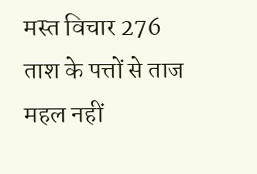मस्त विचार 276
ताश के पत्तों से ताज महल नहीं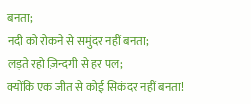बनता;
नदी को रोकने से समुंदर नहीं बनता;
लड़ते रहो ज़िन्दगी से हर पल;
क्योंकि एक जीत से कोई सिकंदर नहीं बनता!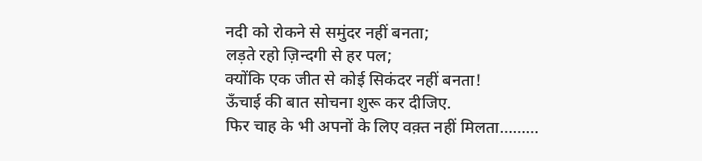नदी को रोकने से समुंदर नहीं बनता;
लड़ते रहो ज़िन्दगी से हर पल;
क्योंकि एक जीत से कोई सिकंदर नहीं बनता!
ऊँचाई की बात सोचना शुरू कर दीजिए.
फिर चाह के भी अपनों के लिए वक़्त नहीं मिलता………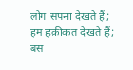लोग सपना देखते हैं; हम हक़ीकत देखते हैं;
बस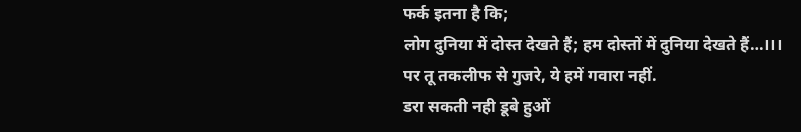फर्क इतना है कि;
लोग दुनिया में दोस्त देखते हैं; हम दोस्तों में दुनिया देखते हैं…।।।
पर तू तकलीफ से गुजरे, ये हमें गवारा नहीं.
डरा सकती नही डूबे हुओं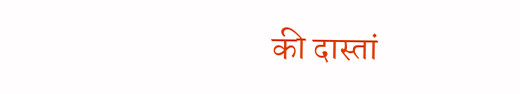की दास्तां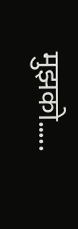मुझको…..